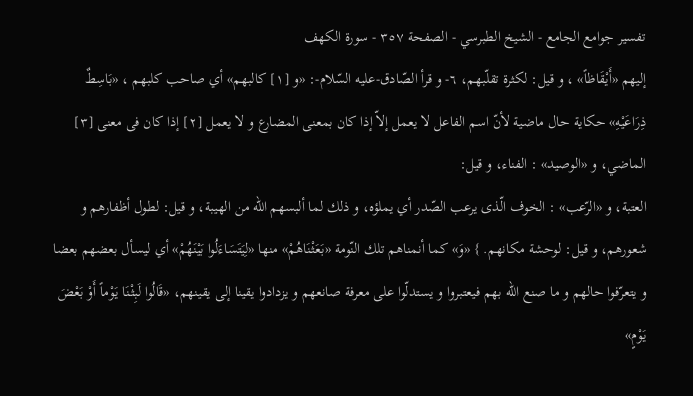تفسير جوامع الجامع - الشيخ الطبرسي - الصفحة ٣٥٧ - سورة الكهف
إليهم «أَيْقَاظاً» ، و قيل: لكثرة تقلّبهم، ٦- و قرأ الصّادق-عليه السّلام-: «و [١] كالبهم» أي صاحب كلبهم ، «بَاسِطٌ ذِرَاعَيْهِ» حكاية حال ماضية لأنّ اسم الفاعل لا يعمل إلاّ إذا كان بمعنى المضارع و لا يعمل [٢] إذا كان فى معنى [٣] الماضي، و «الوصيد» : الفناء، و قيل:
العتبة، و «الرّعب» : الخوف الّذى يرعب الصّدر أي يملؤه، و ذلك لما ألبسهم اللّه من الهيبة، و قيل: لطول أظفارهم و شعورهم، و قيل: لوحشة مكانهم. } «وَ» كما أنمناهم تلك النّومة «بَعَثْنَاهُمْ» منها «لِيَتَسَاءَلُوا بَيْنَهُمْ» أي ليسأل بعضهم بعضا و يتعرّفوا حالهم و ما صنع اللّه بهم فيعتبروا و يستدلّوا على معرفة صانعهم و يزدادوا يقينا إلى يقينهم، «قَالُوا لَبِثْنَا يَوْماً أَوْ بَعْضَ يَوْمٍ»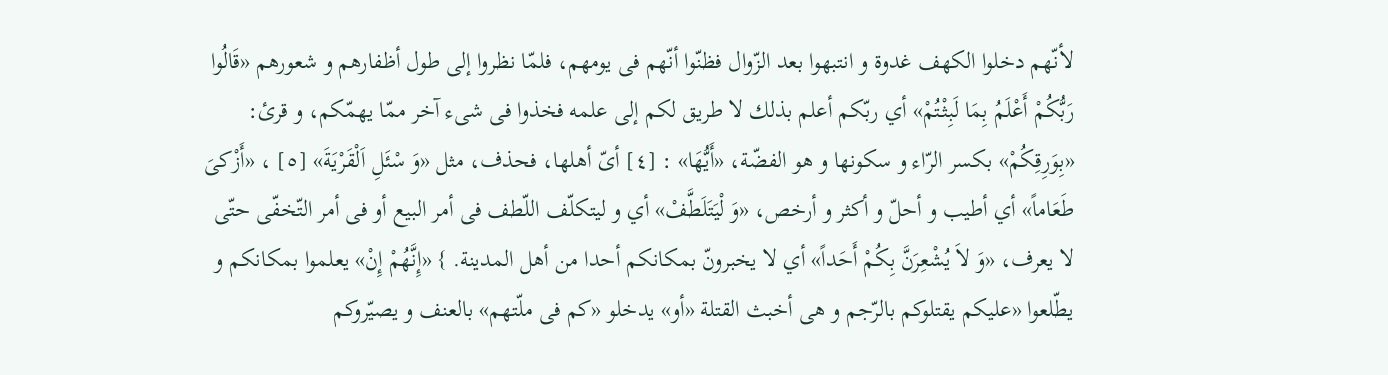لأنّهم دخلوا الكهف غدوة و انتبهوا بعد الزّوال فظنّوا أنّهم فى يومهم، فلمّا نظروا إلى طول أظفارهم و شعورهم «قَالُوا رَبُّكُمْ أَعْلَمُ بِمَا لَبِثْتُمْ» أي ربّكم أعلم بذلك لا طريق لكم إلى علمه فخذوا فى شىء آخر ممّا يهمّكم، و قرئ:
«بِوَرِقِكُمْ» بكسر الرّاء و سكونها و هو الفضّة، «أَيُّهَا» : [٤] أىّ أهلها، فحذف، مثل «وَ سْئَلِ اَلْقَرْيَةَ» [٥] ، «أَزْكىَ طَعَاماً» أي أطيب و أحلّ و أكثر و أرخص، «وَ لْيَتَلَطَّفْ» أي و ليتكلّف اللّطف فى أمر البيع أو فى أمر التّخفّى حتّى لا يعرف، «وَ لاَ يُشْعِرَنَّ بِكُمْ أَحَداً» أي لا يخبرونّ بمكانكم أحدا من أهل المدينة. } «إِنَّهُمْ إِنْ» يعلموا بمكانكم و يطّلعوا «عليكم يقتلوكم بالرّجم و هى أخبث القتلة «أو» يدخلو «كم فى ملّتهم» بالعنف و يصيّروكم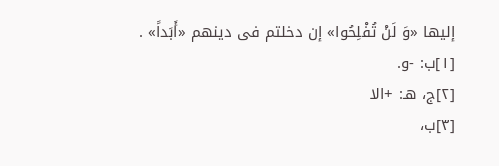إليها «وَ لَنْ تُفْلِحُوا» إن دخلتم فى دينهم «أَبَداً» .
[١]ب: -و.
[٢]ج، هـ: +الا
[٣]ب،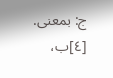ج: بمعنى.
[٤]ب،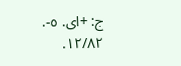ج: +اى. ٥-. ١٢/٨٢.